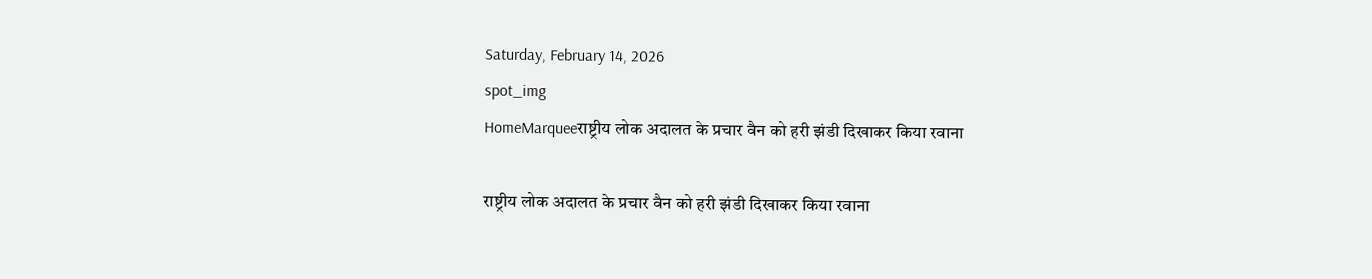Saturday, February 14, 2026
spot_img
HomeMarqueeराष्ट्रीय लोक अदालत के प्रचार वैन को हरी झंडी दिखाकर किया रवाना

राष्ट्रीय लोक अदालत के प्रचार वैन को हरी झंडी दिखाकर किया रवाना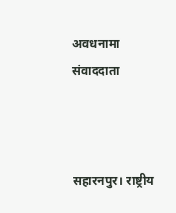अवधनामा संवाददाता



सहारनपुर। राष्ट्रीय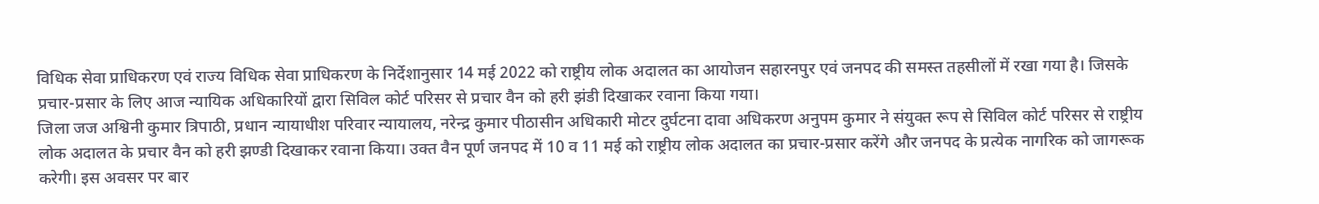विधिक सेवा प्राधिकरण एवं राज्य विधिक सेवा प्राधिकरण के निर्देशानुसार 14 मई 2022 को राष्ट्रीय लोक अदालत का आयोजन सहारनपुर एवं जनपद की समस्त तहसीलों में रखा गया है। जिसके प्रचार-प्रसार के लिए आज न्यायिक अधिकारियों द्वारा सिविल कोर्ट परिसर से प्रचार वैन को हरी झंडी दिखाकर रवाना किया गया।
जिला जज अश्विनी कुमार त्रिपाठी, प्रधान न्यायाधीश परिवार न्यायालय, नरेन्द्र कुमार पीठासीन अधिकारी मोटर दुर्घटना दावा अधिकरण अनुपम कुमार ने संयुक्त रूप से सिविल कोर्ट परिसर से राष्ट्रीय लोक अदालत के प्रचार वैन को हरी झण्डी दिखाकर रवाना किया। उक्त वैन पूर्ण जनपद में 10 व 11 मई को राष्ट्रीय लोक अदालत का प्रचार-प्रसार करेंगे और जनपद के प्रत्येक नागरिक को जागरूक करेगी। इस अवसर पर बार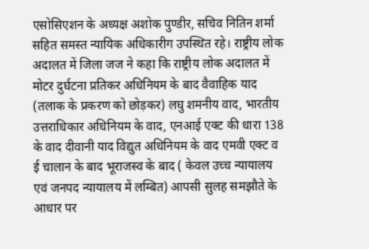एसोसिएशन के अध्यक्ष अशोक पुण्डीर, सचिव नितिन शर्मा सहित समस्त न्यायिक अधिकारीग उपस्थित रहे। राष्ट्रीय लोक अदालत में जिला जज ने कहा कि राष्ट्रीय लोक अदालत में मोटर दुर्घटना प्रतिकर अधिनियम के बाद वैवाहिक याद (तलाक के प्रकरण को छोड़कर) लघु शमनीय वाद, भारतीय उत्तराधिकार अधिनियम के वाद, एनआई एक्ट की धारा 138 के वाद दीवानी याद विद्युत अधिनियम के वाद एमवी एक्ट व ई चालान के बाद भूराजस्व के बाद ( केवल उच्च न्यायालय एवं जनपद न्यायालय में लम्बित) आपसी सुलह समझौते के आधार पर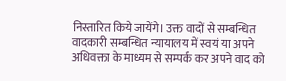निस्तारित किये जायेंगे। उक्त वादों से सम्बन्धित वादकारी सम्बन्धित न्यायालय में स्वयं या अपने अधिवक्ता के माध्यम से सम्पर्क कर अपने वाद को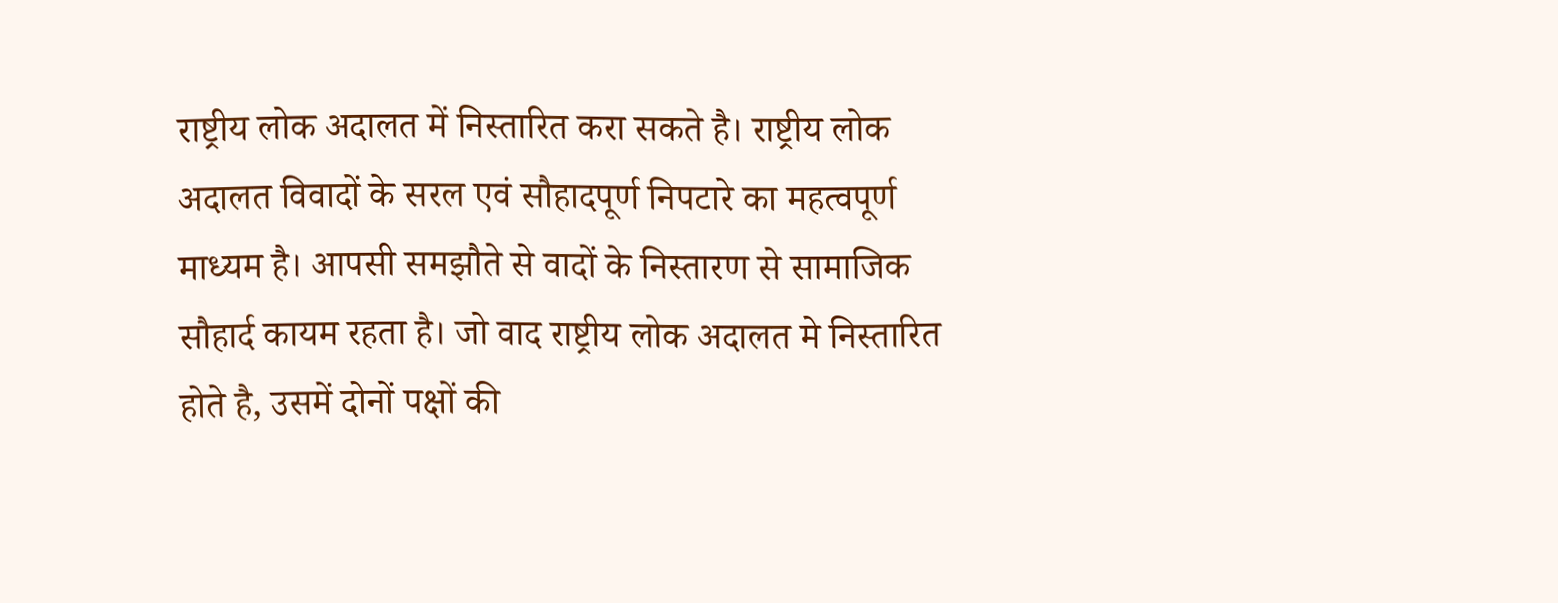राष्ट्रीय लोक अदालत में निस्तारित करा सकते है। राष्ट्रीय लोक अदालत विवादों के सरल एवं सौहादपूर्ण निपटारे का महत्वपूर्ण माध्यम है। आपसी समझौते से वादों के निस्तारण से सामाजिक सौहार्द कायम रहता है। जो वाद राष्ट्रीय लोक अदालत मे निस्तारित होते है, उसमें दोनों पक्षों की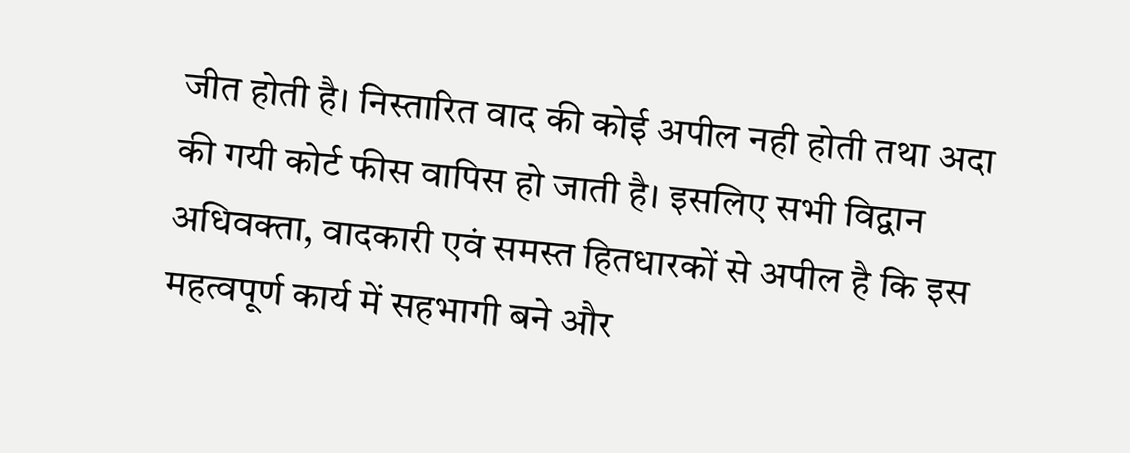जीत होती है। निस्तारित वाद की कोई अपील नही होती तथा अदा की गयी कोर्ट फीस वापिस हो जाती है। इसलिए सभी विद्वान अधिवक्ता, वादकारी एवं समस्त हितधारकों से अपील है कि इस महत्वपूर्ण कार्य में सहभागी बने और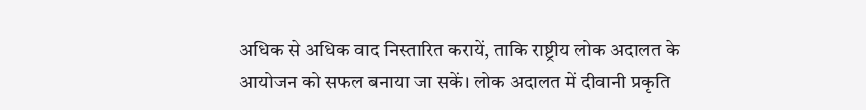अधिक से अधिक वाद निस्तारित करायें, ताकि राष्ट्रीय लोक अदालत के आयोजन को सफल बनाया जा सकें। लोक अदालत में दीवानी प्रकृति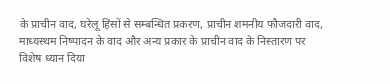के प्राचीन वाद, घरेलू हिंसों से सम्बन्धित प्रकरण, प्राचीन शमनीय फौजदारी वाद, माध्यस्थम निष्पादन के वाद और अन्य प्रकार के प्राचीन वाद के निस्तारण पर विशेष ध्यान दिया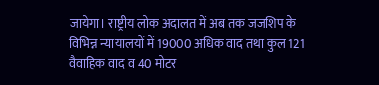जायेगा। राष्ट्रीय लोक अदालत में अब तक जजशिप के विभिन्न न्यायालयों में 19000 अधिक वाद तथा कुल 121 वैवाहिक वाद व 40 मोटर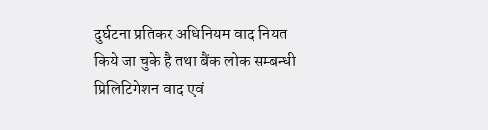दुर्घटना प्रतिकर अधिनियम वाद नियत किये जा चुके है तथा बैंक लोक सम्बन्धी प्रिलिटिगेशन वाद एवं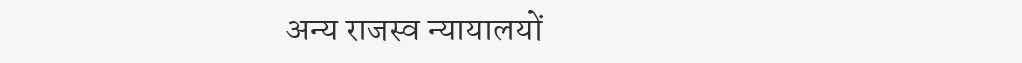अन्य राजस्व न्यायालयों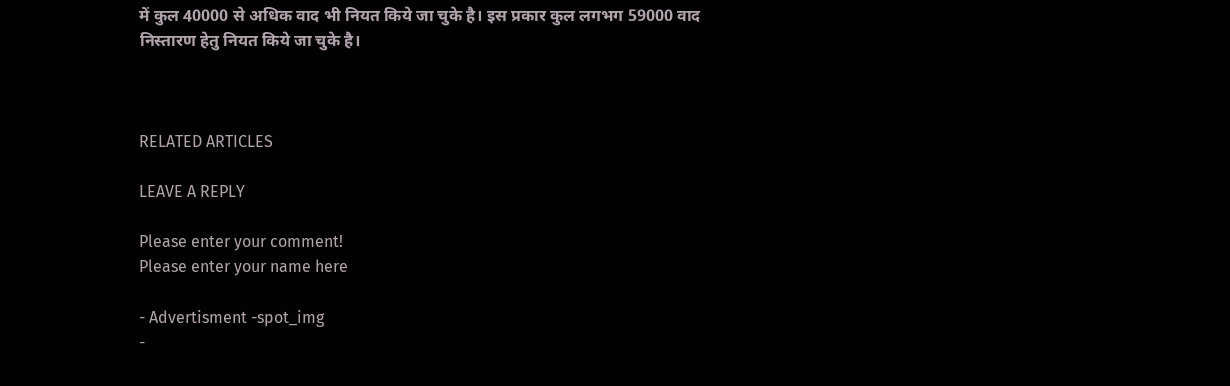में कुल 40000 से अधिक वाद भी नियत किये जा चुके है। इस प्रकार कुल लगभग 59000 वाद निस्तारण हेतु नियत किये जा चुके है।



RELATED ARTICLES

LEAVE A REPLY

Please enter your comment!
Please enter your name here

- Advertisment -spot_img
-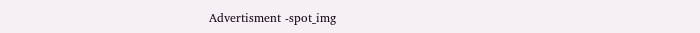Advertisment -spot_img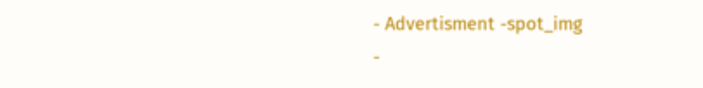- Advertisment -spot_img
-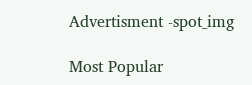Advertisment -spot_img

Most Popular